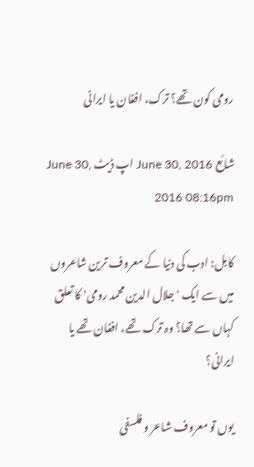رومی کون تھے؟ ترک، افغان یا ایرانی

شائع June 30, 2016 اپ ڈیٹ June 30, 2016 08:16pm

کابل: ادب کی دنیا کے معروف ترین شاعروں میں سے ایک 'جلال الدین محمد رومی' کا تعلق کہاں سے تھا؟ وہ ترک تھے، افغان تھے یا ایرانی؟

یوں تو معروف شاعر و فلسفی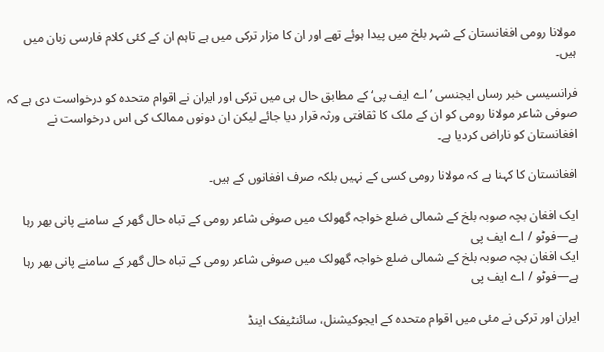مولانا رومی افغانستان کے شہر بلخ میں پیدا ہوئے تھے اور ان کا مزار ترکی میں ہے تاہم ان کے کئی کلام فارسی زبان میں ہیں۔

فرانسیسی خبر رساں ایجنسی ’اے ایف پی‘ کے مطابق حال ہی میں ترکی اور ایران نے اقوام متحدہ کو درخواست دی ہے کہ صوفی شاعر مولانا رومی کو ان کے ملک کا ثقافتی ورثہ قرار دیا جائے لیکن ان دونوں ممالک کی اس درخواست نے افغانستان کو ناراض کردیا ہے۔

افغانستان کا کہنا ہے کہ مولانا رومی کسی کے نہیں بلکہ صرف افغانوں کے ہیں۔

ایک افغان بچہ صوبہ بلخ کے شمالی ضلع خواجہ گھولک میں صوفی شاعر رومی کے تباہ حال گھر کے سامنے پانی بھر رہا ہے—فوٹو / اے ایف پی
ایک افغان بچہ صوبہ بلخ کے شمالی ضلع خواجہ گھولک میں صوفی شاعر رومی کے تباہ حال گھر کے سامنے پانی بھر رہا ہے—فوٹو / اے ایف پی

ایران اور ترکی نے مئی میں اقوام متحدہ کے ایجوکیشنل، سائنٹیفک اینڈ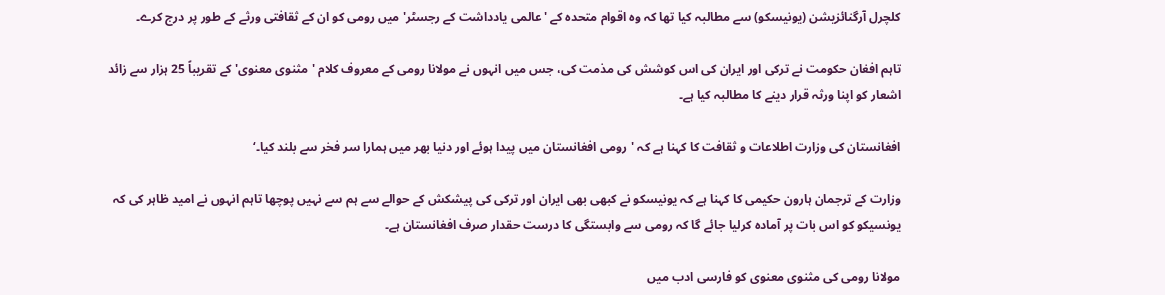کلچرل آرگنائزیشن (یونیسکو) سے مطالبہ کیا تھا کہ وہ اقوام متحدہ کے 'عالمی یادداشت کے رجسٹر' میں رومی کو ان کے ثقافتی ورثے کے طور پر درج کرے۔

تاہم افغان حکومت نے ترکی اور ایران کی اس کوشش کی مذمت کی، جس میں انہوں نے مولانا رومی کے معروف کلام 'مثنوی معنوی' کے تقریباً 25 ہزار سے زائد اشعار کو اپنا ورثہ قرار دینے کا مطالبہ کیا ہے۔

افغانستان کی وزارت اطلاعات و ثقافت کا کہنا ہے کہ 'رومی افغانستان میں پیدا ہوئے اور دنیا بھر میں ہمارا سر فخر سے بلند کیا۔‘

وزارت کے ترجمان ہارون حکیمی کا کہنا ہے کہ یونیسکو نے کبھی بھی ایران اور ترکی کی پیشکش کے حوالے سے ہم سے نہیں پوچھا تاہم انہوں نے امید ظاہر کی کہ یونسیکو کو اس بات پر آمادہ کرلیا جائے گا کہ رومی سے وابستگی کا درست حقدار صرف افغانستان ہے۔

مولانا رومی کی مثنوی معنوی کو فارسی ادب میں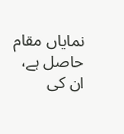نمایاں مقام حاصل ہے، ان کی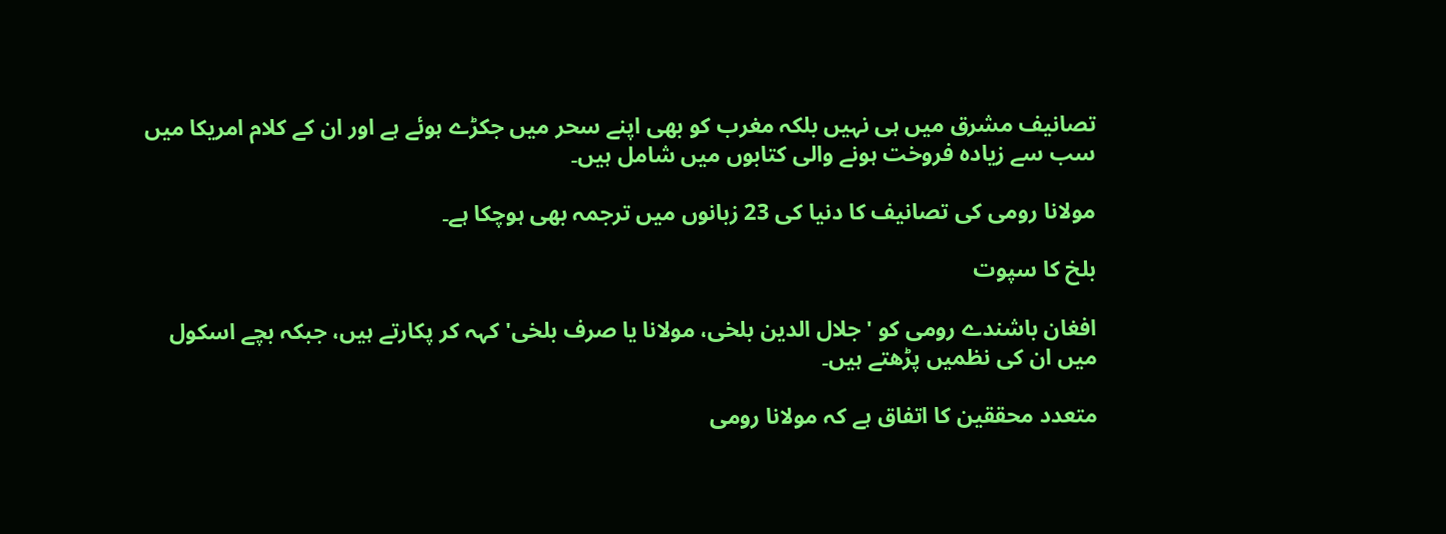تصانیف مشرق میں ہی نہیں بلکہ مغرب کو بھی اپنے سحر میں جکڑے ہوئے ہے اور ان کے کلام امریکا میں سب سے زیادہ فروخت ہونے والی کتابوں میں شامل ہیں۔

مولانا رومی کی تصانیف کا دنیا کی 23 زبانوں میں ترجمہ بھی ہوچکا ہے۔

بلخ کا سپوت

افغان باشندے رومی کو 'جلال الدین بلخی، مولانا یا صرف بلخی' کہہ کر پکارتے ہیں، جبکہ بچے اسکول میں ان کی نظمیں پڑھتے ہیں۔

متعدد محققین کا اتفاق ہے کہ مولانا رومی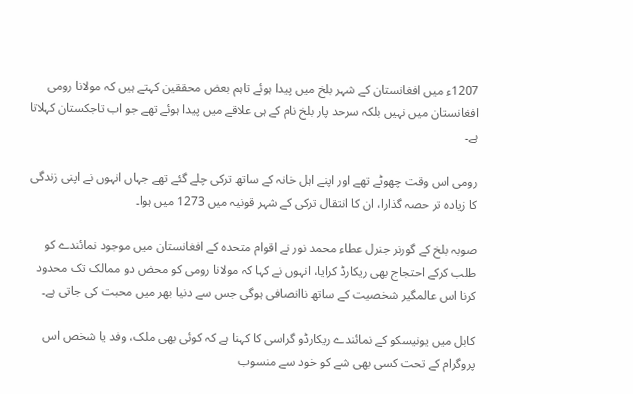1207ء میں افغانستان کے شہر بلخ میں پیدا ہوئے تاہم بعض محققین کہتے ہیں کہ مولانا رومی افغانستان میں نہیں بلکہ سرحد پار بلخ نام کے ہی علاقے میں پیدا ہوئے تھے جو اب تاجکستان کہلاتا ہے۔

رومی اس وقت چھوٹے تھے اور اپنے اہل خانہ کے ساتھ ترکی چلے گئے تھے جہاں انہوں نے اپنی زندگی کا زیادہ تر حصہ گذارا، ان کا انتقال ترکی کے شہر قونیہ میں 1273 میں ہوا۔

صوبہ بلخ کے گورنر جنرل عطاء محمد نور نے اقوام متحدہ کے افغانستان میں موجود نمائندے کو طلب کرکے احتجاج بھی ریکارڈ کرایا، انہوں نے کہا کہ مولانا رومی کو محض دو ممالک تک محدود کرنا اس عالمگیر شخصیت کے ساتھ ناانصافی ہوگی جس سے دنیا بھر میں محبت کی جاتی ہے۔

کابل میں یونیسکو کے نمائندے ریکارڈو گراسی کا کہنا ہے کہ کوئی بھی ملک، وفد یا شخص اس پروگرام کے تحت کسی بھی شے کو خود سے منسوب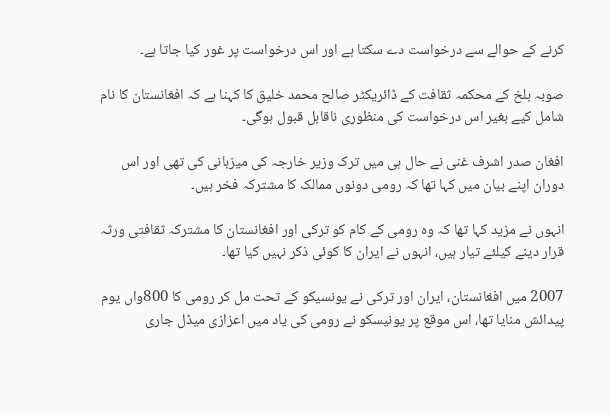کرنے کے حوالے سے درخواست دے سکتا ہے اور اس درخواست پر غور کیا جاتا ہے۔

صوبہ بلخ کے محکمہ ثقافت کے ڈائریکٹر صالح محمد خلیق کا کہنا ہے کہ افغانستان کا نام شامل کیے بغیر اس درخواست کی منظوری ناقابل قبول ہوگی۔

افغان صدر اشرف غنی نے حال ہی میں ترک وزیر خارجہ کی میزبانی کی تھی اور اس دوران اپنے بیان میں کہا تھا کہ رومی دونوں ممالک کا مشترکہ فخر ہیں۔

انہوں نے مزید کہا تھا کہ وہ رومی کے کام کو ترکی اور افغانستان کا مشترکہ ثقافتی ورثہ قرار دینے کیلئے تیار ہیں، انہوں نے ایران کا کوئی ذکر نہیں کیا تھا۔

2007 میں افغانستان، ایران اور ترکی نے یونسیکو کے تحت مل کر رومی کا 800واں یوم پیدائش منایا تھا، اس موقع پر یونیسکو نے رومی کی یاد میں اعزازی میڈل جاری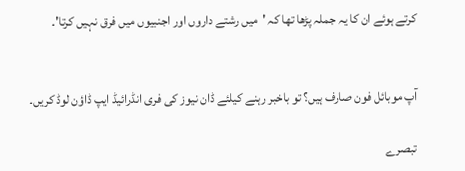کرتے ہوئے ان کا یہ جملہ پڑھا تھا کہ 'میں رشتے داروں اور اجنبیوں میں فرق نہیں کرتا'۔


آپ موبائل فون صارف ہیں؟ تو باخبر رہنے کیلئے ڈان نیوز کی فری انڈرائیڈ ایپ ڈاؤن لوڈ کریں۔

تبصرے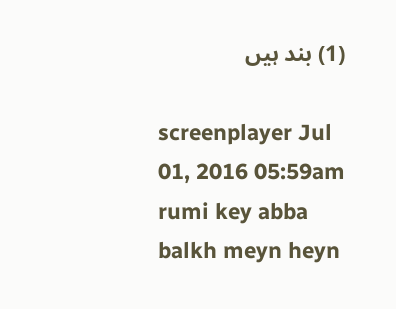(1) بند ہیں

screenplayer Jul 01, 2016 05:59am
rumi key abba balkh meyn heyn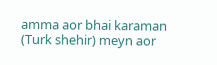amma aor bhai karaman (Turk shehir) meyn aor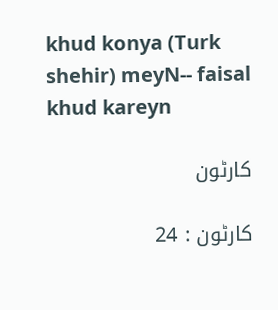khud konya (Turk shehir) meyN-- faisal khud kareyn

کارٹون

کارٹون : 24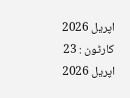اپریل 2026
کارٹون : 23 اپریل 2026